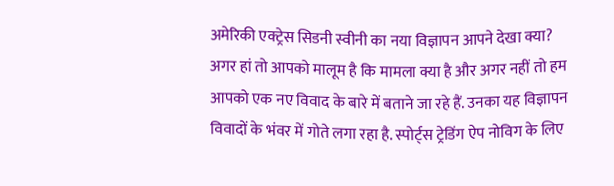अमेरिकी एक्ट्रेस सिडनी स्वीनी का नया विज्ञापन आपने देखा क्या? अगर हां तो आपको मालूम है कि मामला क्या है और अगर नहीं तो हम आपको एक नए विवाद के बारे में बताने जा रहे हैं. उनका यह विज्ञापन विवादों के भंवर में गोते लगा रहा है. स्पोर्ट्स ट्रेडिंग ऐप नोविग के लिए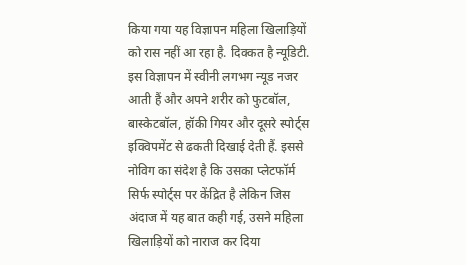किया गया यह विज्ञापन महिला खिलाड़ियों को रास नहीं आ रहा है. दिक्कत है न्यूडिटी.
इस विज्ञापन में स्वीनी लगभग न्यूड नजर आती हैं और अपने शरीर को फुटबॉल, बास्केटबॉल, हॉकी गियर और दूसरे स्पोर्ट्स इक्विपमेंट से ढकती दिखाई देती हैं. इससे नोविग का संदेश है कि उसका प्लेटफॉर्म सिर्फ स्पोर्ट्स पर केंद्रित है लेकिन जिस अंदाज में यह बात कही गई, उसने महिला खिलाड़ियों को नाराज कर दिया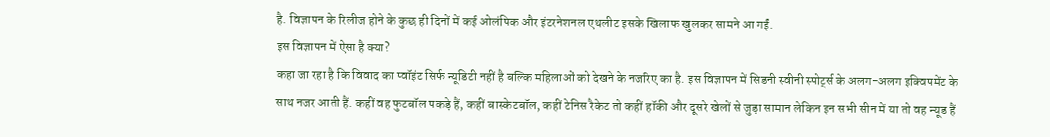है. विज्ञापन के रिलीज होने के कुछ ही दिनों में कई ओलंपिक और इंटरनेशनल एथलीट इसके खिलाफ खुलकर सामने आ गईं.
इस विज्ञापन में ऐसा है क्या?
कहा जा रहा है कि विवाद का प्वॉइंट सिर्फ न्यूडिटी नहीं है बल्कि महिलाओं को देखने के नजरिए का है. इस विज्ञापन में सिडनी स्वीनी स्पोर्ट्स के अलग-अलग इक्विपमेंट के साथ नजर आती हैं. कहीं वह फुटबॉल पकड़े हैं, कहीं बास्केटबॉल, कहीं टेनिस रैकेट तो कहीं हॉकी और दूसरे खेलों से जुड़ा सामान लेकिन इन सभी सीन में या तो वह न्यूड हैं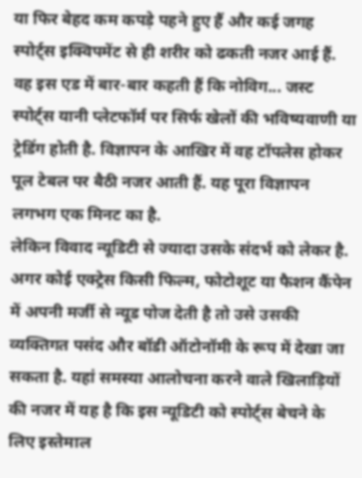या फिर बेहद कम कपड़े पहने हुए हैं और कई जगह स्पोर्ट्स इक्विपमेंट से ही शरीर को ढकती नजर आई हैं.
वह इस एड में बार-बार कहती हैं कि नोविग... जस्ट स्पोर्ट्स यानी प्लेटफॉर्म पर सिर्फ खेलों की भविष्यवाणी या ट्रेडिंग होती है. विज्ञापन के आखिर में वह टॉपलेस होकर पूल टेबल पर बैठी नजर आती हैं. यह पूरा विज्ञापन लगभग एक मिनट का है.
लेकिन विवाद न्यूडिटी से ज्यादा उसके संदर्भ को लेकर है. अगर कोई एक्ट्रेस किसी फिल्म, फोटोशूट या फैशन कैंपेन में अपनी मर्जी से न्यूड पोज देती है तो उसे उसकी व्यक्तिगत पसंद और बॉडी ऑटोनॉमी के रूप में देखा जा सकता है. यहां समस्या आलोचना करने वाले खिलाड़ियों की नजर में यह है कि इस न्यूडिटी को स्पोर्ट्स बेचने के लिए इस्तेमाल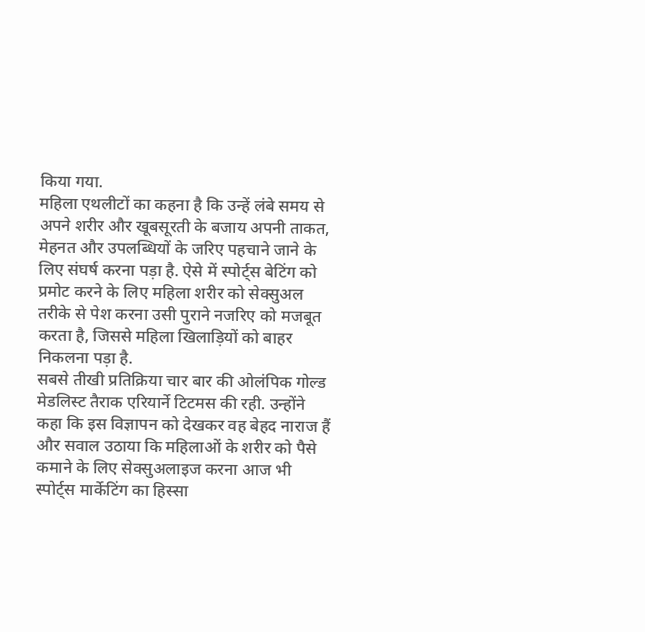किया गया.
महिला एथलीटों का कहना है कि उन्हें लंबे समय से अपने शरीर और खूबसूरती के बजाय अपनी ताकत, मेहनत और उपलब्धियों के जरिए पहचाने जाने के लिए संघर्ष करना पड़ा है. ऐसे में स्पोर्ट्स बेटिंग को प्रमोट करने के लिए महिला शरीर को सेक्सुअल तरीके से पेश करना उसी पुराने नजरिए को मजबूत करता है, जिससे महिला खिलाड़ियों को बाहर निकलना पड़ा है.
सबसे तीखी प्रतिक्रिया चार बार की ओलंपिक गोल्ड मेडलिस्ट तैराक एरियार्ने टिटमस की रही. उन्होंने कहा कि इस विज्ञापन को देखकर वह बेहद नाराज हैं और सवाल उठाया कि महिलाओं के शरीर को पैसे कमाने के लिए सेक्सुअलाइज करना आज भी स्पोर्ट्स मार्केटिंग का हिस्सा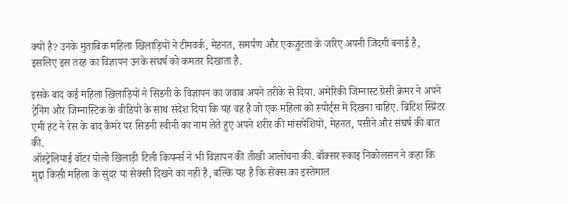क्यों है? उनके मुताबिक महिला खिलाड़ियों ने टीमवर्क, मेहनत, समर्पण और एकजुटता के जरिए अपनी जिंदगी बनाई है, इसलिए इस तरह का विज्ञापन उनके संघर्ष को कमतर दिखाता है.

इसके बाद कई महिला खिलाड़ियों ने सिडनी के विज्ञापन का जवाब अपने तरीके से दिया. अमेरिकी जिम्नास्ट ग्रेसी क्रेमर ने अपने ट्रेनिंग और जिम्नास्टिक के वीडियो के साथ संदेश दिया कि यह वह है जो एक महिला को स्पोर्ट्स में दिखना चाहिए. ब्रिटिश स्प्रिंटर एमी हंट ने रेस के बाद कैमरे पर सिडनी स्वीनी का नाम लेते हुए अपने शरीर की मांसपेशियों, मेहनत, पसीने और संघर्ष की बात की.
ऑस्ट्रेलियाई वॉटर पोलो खिलाड़ी टिली कियर्न्स ने भी विज्ञापन की तीखी आलोचना की. बॉक्सर स्काइ निकोलसन ने कहा कि मुद्दा किसी महिला के सुंदर या सेक्सी दिखने का नहीं है, बल्कि यह है कि सेक्स का इस्तेमाल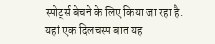स्पोर्ट्स बेचने के लिए किया जा रहा है.
यहां एक दिलचस्प बात यह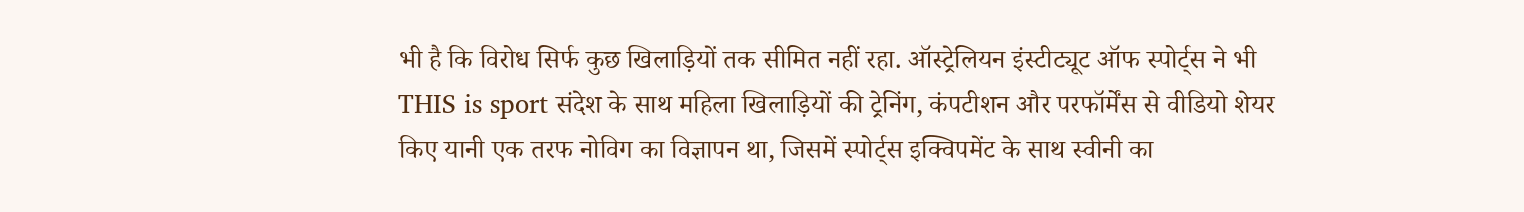भी है कि विरोध सिर्फ कुछ खिलाड़ियों तक सीमित नहीं रहा. ऑस्ट्रेलियन इंस्टीट्यूट ऑफ स्पोर्ट्स ने भी THIS is sport संदेश के साथ महिला खिलाड़ियों की ट्रेनिंग, कंपटीशन और परफॉर्मेंस से वीडियो शेयर किए यानी एक तरफ नोविग का विज्ञापन था, जिसमें स्पोर्ट्स इक्विपमेंट के साथ स्वीनी का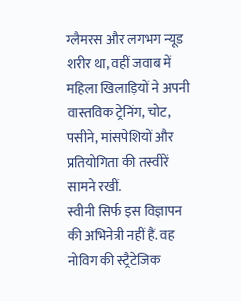ग्लैमरस और लगभग न्यूड शरीर था, वहीं जवाब में महिला खिलाड़ियों ने अपनी वास्तविक ट्रेनिंग, चोट, पसीने, मांसपेशियों और प्रतियोगिता की तस्वीरें सामने रखीं.
स्वीनी सिर्फ इस विज्ञापन की अभिनेत्री नहीं हैं. वह नोविग की स्ट्रैटेजिक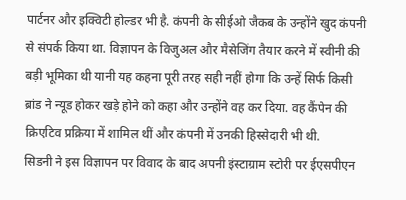पार्टनर और इक्विटी होल्डर भी है. कंपनी के सीईओ जैकब के उन्होंने खुद कंपनी से संपर्क किया था. विज्ञापन के विजुअल और मैसेजिंग तैयार करने में स्वीनी की बड़ी भूमिका थी यानी यह कहना पूरी तरह सही नहीं होगा कि उन्हें सिर्फ किसी ब्रांड ने न्यूड होकर खड़े होने को कहा और उन्होंने वह कर दिया. वह कैंपेन की क्रिएटिव प्रक्रिया में शामिल थीं और कंपनी में उनकी हिस्सेदारी भी थी.
सिडनी ने इस विज्ञापन पर विवाद के बाद अपनी इंस्टाग्राम स्टोरी पर ईएसपीएन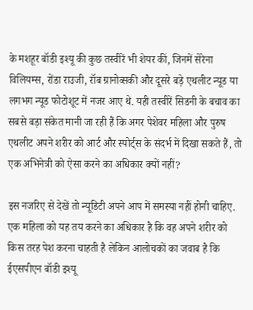के मशहूर बॉडी इश्यू की कुछ तस्वीरें भी शेयर कीं, जिनमें सेरेना विलियम्स, रोंडा राउजी, रॉब ग्रानोव्सकी और दूसरे बड़े एथलीट न्यूड या लगभग न्यूड फोटोशूट में नजर आए थे. यही तस्वीरें सिडनी के बचाव का सबसे बड़ा संकेत मानी जा रही हैं कि अगर पेशेवर महिला और पुरुष एथलीट अपने शरीर को आर्ट और स्पोर्ट्स के संदर्भ में दिखा सकते हैं, तो एक अभिनेत्री को ऐसा करने का अधिकार क्यों नहीं?

इस नजरिए से देखें तो न्यूडिटी अपने आप में समस्या नहीं होनी चाहिए. एक महिला को यह तय करने का अधिकार है कि वह अपने शरीर को किस तरह पेश करना चाहती है लेकिन आलोचकों का जवाब है कि ईएसपीएन बॉडी इश्यू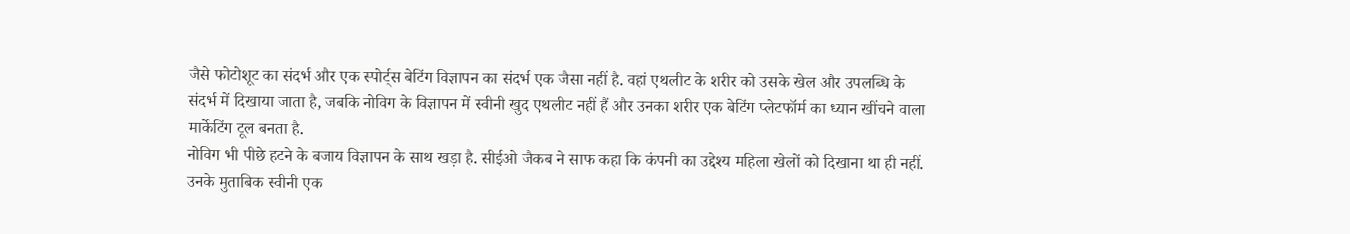जैसे फोटोशूट का संदर्भ और एक स्पोर्ट्स बेटिंग विज्ञापन का संदर्भ एक जैसा नहीं है. वहां एथलीट के शरीर को उसके खेल और उपलब्धि के संदर्भ में दिखाया जाता है, जबकि नोविग के विज्ञापन में स्वीनी खुद एथलीट नहीं हैं और उनका शरीर एक बेटिंग प्लेटफॉर्म का ध्यान खींचने वाला मार्केटिंग टूल बनता है.
नोविग भी पीछे हटने के बजाय विज्ञापन के साथ खड़ा है. सीईओ जैकब ने साफ कहा कि कंपनी का उद्देश्य महिला खेलों को दिखाना था ही नहीं. उनके मुताबिक स्वीनी एक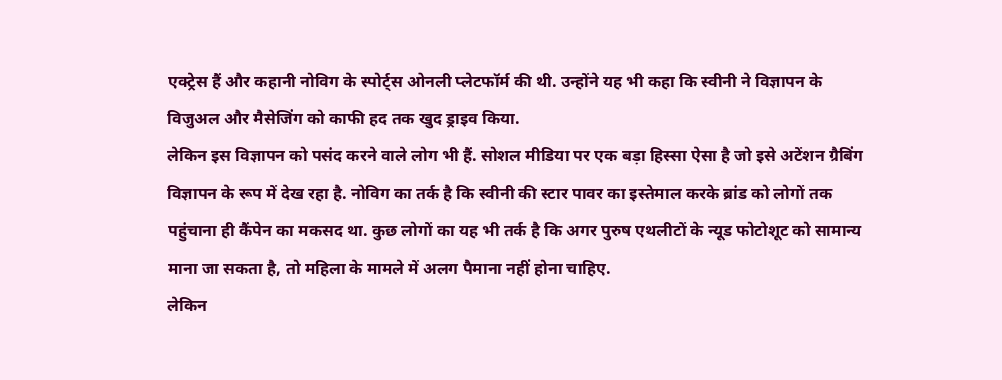एक्ट्रेस हैं और कहानी नोविग के स्पोर्ट्स ओनली प्लेटफॉर्म की थी. उन्होंने यह भी कहा कि स्वीनी ने विज्ञापन के विजुअल और मैसेजिंग को काफी हद तक खुद ड्राइव किया.
लेकिन इस विज्ञापन को पसंद करने वाले लोग भी हैं. सोशल मीडिया पर एक बड़ा हिस्सा ऐसा है जो इसे अटेंशन ग्रैबिंग विज्ञापन के रूप में देख रहा है. नोविग का तर्क है कि स्वीनी की स्टार पावर का इस्तेमाल करके ब्रांड को लोगों तक पहुंचाना ही कैंपेन का मकसद था. कुछ लोगों का यह भी तर्क है कि अगर पुरुष एथलीटों के न्यूड फोटोशूट को सामान्य माना जा सकता है, तो महिला के मामले में अलग पैमाना नहीं होना चाहिए.
लेकिन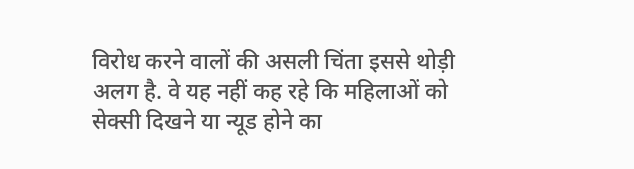विरोध करने वालों की असली चिंता इससे थोड़ी अलग है. वे यह नहीं कह रहे कि महिलाओं को सेक्सी दिखने या न्यूड होने का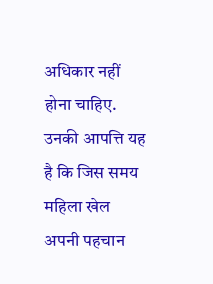अधिकार नहीं होना चाहिए. उनकी आपत्ति यह है कि जिस समय महिला खेल अपनी पहचान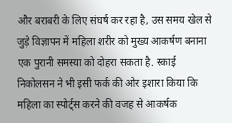और बराबरी के लिए संघर्ष कर रहा है, उस समय खेल से जुड़े विज्ञापन में महिला शरीर को मुख्य आकर्षण बनाना एक पुरानी समस्या को दोहरा सकता है. स्काई निकोलसन ने भी इसी फर्क की ओर इशारा किया कि महिला का स्पोर्ट्स करने की वजह से आकर्षक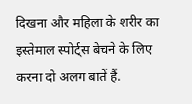दिखना और महिला के शरीर का इस्तेमाल स्पोर्ट्स बेचने के लिए करना दो अलग बातें हैं.